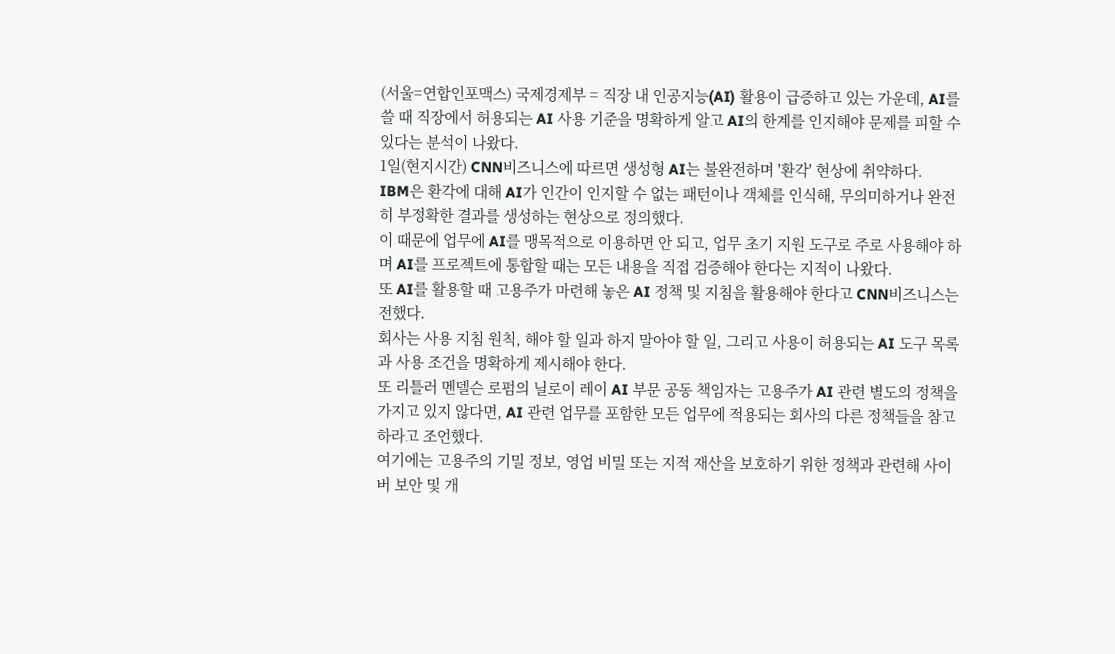(서울=연합인포맥스) 국제경제부 = 직장 내 인공지능(AI) 활용이 급증하고 있는 가운데, AI를 쓸 때 직장에서 허용되는 AI 사용 기준을 명확하게 알고 AI의 한계를 인지해야 문제를 피할 수 있다는 분석이 나왔다.
1일(현지시간) CNN비즈니스에 따르면 생성형 AI는 불완전하며 '환각' 현상에 취약하다.
IBM은 환각에 대해 AI가 인간이 인지할 수 없는 패턴이나 객체를 인식해, 무의미하거나 완전히 부정확한 결과를 생성하는 현상으로 정의했다.
이 때문에 업무에 AI를 맹목적으로 이용하면 안 되고, 업무 초기 지원 도구로 주로 사용해야 하며 AI를 프로젝트에 통합할 때는 모든 내용을 직접 검증해야 한다는 지적이 나왔다.
또 AI를 활용할 때 고용주가 마련해 놓은 AI 정책 및 지침을 활용해야 한다고 CNN비즈니스는 전했다.
회사는 사용 지침 원칙, 해야 할 일과 하지 말아야 할 일, 그리고 사용이 허용되는 AI 도구 목록과 사용 조건을 명확하게 제시해야 한다.
또 리틀러 멘델슨 로펌의 닐로이 레이 AI 부문 공동 책임자는 고용주가 AI 관련 별도의 정책을 가지고 있지 않다면, AI 관련 업무를 포함한 모든 업무에 적용되는 회사의 다른 정책들을 참고하라고 조언했다.
여기에는 고용주의 기밀 정보, 영업 비밀 또는 지적 재산을 보호하기 위한 정책과 관련해 사이버 보안 및 개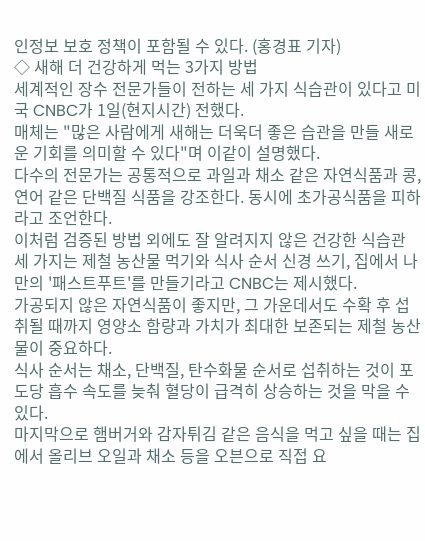인정보 보호 정책이 포함될 수 있다. (홍경표 기자)
◇ 새해 더 건강하게 먹는 3가지 방법
세계적인 장수 전문가들이 전하는 세 가지 식습관이 있다고 미국 CNBC가 1일(현지시간) 전했다.
매체는 "많은 사람에게 새해는 더욱더 좋은 습관을 만들 새로운 기회를 의미할 수 있다"며 이같이 설명했다.
다수의 전문가는 공통적으로 과일과 채소 같은 자연식품과 콩, 연어 같은 단백질 식품을 강조한다. 동시에 초가공식품을 피하라고 조언한다.
이처럼 검증된 방법 외에도 잘 알려지지 않은 건강한 식습관 세 가지는 제철 농산물 먹기와 식사 순서 신경 쓰기, 집에서 나만의 '패스트푸트'를 만들기라고 CNBC는 제시했다.
가공되지 않은 자연식품이 좋지만, 그 가운데서도 수확 후 섭취될 때까지 영양소 함량과 가치가 최대한 보존되는 제철 농산물이 중요하다.
식사 순서는 채소, 단백질, 탄수화물 순서로 섭취하는 것이 포도당 흡수 속도를 늦춰 혈당이 급격히 상승하는 것을 막을 수 있다.
마지막으로 햄버거와 감자튀김 같은 음식을 먹고 싶을 때는 집에서 올리브 오일과 채소 등을 오븐으로 직접 요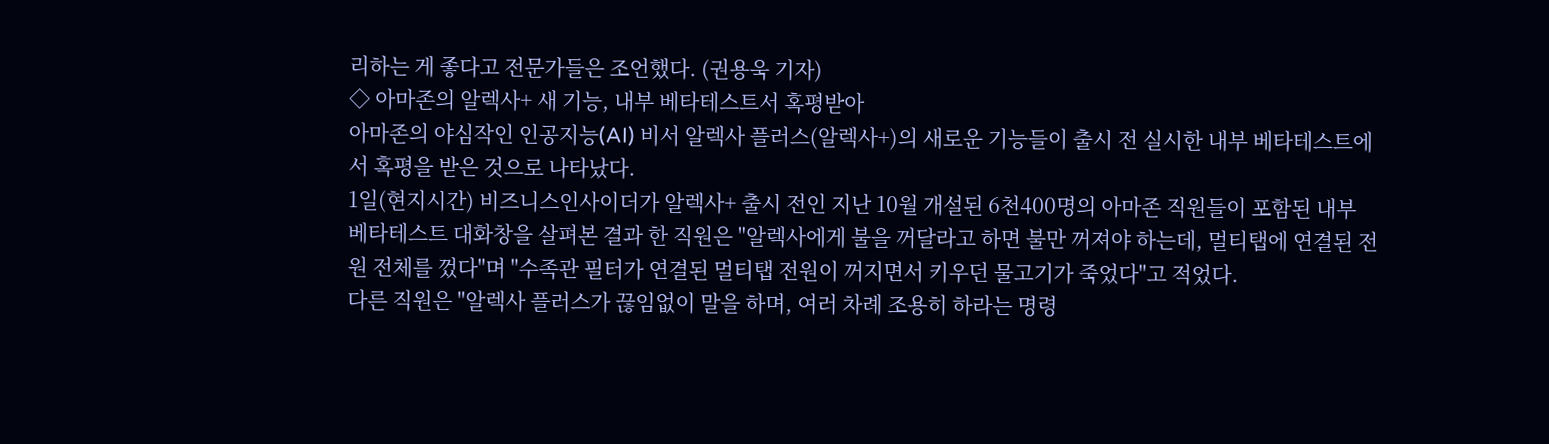리하는 게 좋다고 전문가들은 조언했다. (권용욱 기자)
◇ 아마존의 알렉사+ 새 기능, 내부 베타테스트서 혹평받아
아마존의 야심작인 인공지능(AI) 비서 알렉사 플러스(알렉사+)의 새로운 기능들이 출시 전 실시한 내부 베타테스트에서 혹평을 받은 것으로 나타났다.
1일(현지시간) 비즈니스인사이더가 알렉사+ 출시 전인 지난 10월 개설된 6천400명의 아마존 직원들이 포함된 내부 베타테스트 대화창을 살펴본 결과 한 직원은 "알렉사에게 불을 꺼달라고 하면 불만 꺼져야 하는데, 멀티탭에 연결된 전원 전체를 껐다"며 "수족관 필터가 연결된 멀티탭 전원이 꺼지면서 키우던 물고기가 죽었다"고 적었다.
다른 직원은 "알렉사 플러스가 끊임없이 말을 하며, 여러 차례 조용히 하라는 명령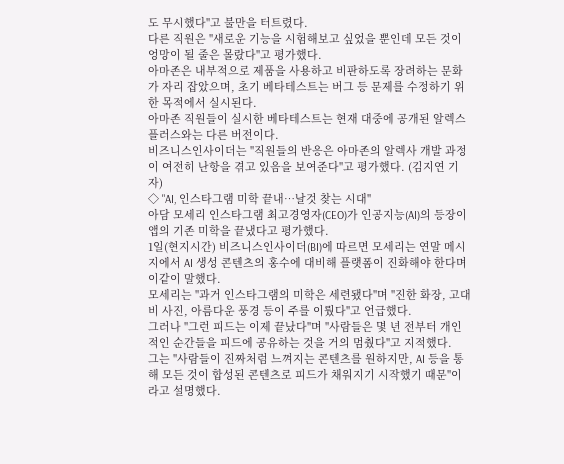도 무시했다"고 불만을 터트렸다.
다른 직원은 "새로운 기능을 시험해보고 싶었을 뿐인데 모든 것이 엉망이 될 줄은 몰랐다"고 평가했다.
아마존은 내부적으로 제품을 사용하고 비판하도록 장려하는 문화가 자리 잡았으며, 초기 베타테스트는 버그 등 문제를 수정하기 위한 목적에서 실시된다.
아마존 직원들이 실시한 베타테스트는 현재 대중에 공개된 알렉스 플러스와는 다른 버전이다.
비즈니스인사이더는 "직원들의 반응은 아마존의 알렉사 개발 과정이 여전히 난항을 겪고 있음을 보여준다"고 평가했다. (김지연 기자)
◇ "AI, 인스타그램 미학 끝내…날것 찾는 시대"
아담 모세리 인스타그램 최고경영자(CEO)가 인공지능(AI)의 등장이 앱의 기존 미학을 끝냈다고 평가했다.
1일(현지시간) 비즈니스인사이더(BI)에 따르면 모세리는 연말 메시지에서 AI 생성 콘텐츠의 홍수에 대비해 플랫폼이 진화해야 한다며 이같이 말했다.
모세리는 "과거 인스타그램의 미학은 세련됐다"며 "진한 화장, 고대비 사진, 아름다운 풍경 등이 주를 이뤘다"고 언급했다.
그러나 "그런 피드는 이제 끝났다"며 "사람들은 몇 년 전부터 개인적인 순간들을 피드에 공유하는 것을 거의 멈췄다"고 지적했다.
그는 "사람들이 진짜처럼 느껴지는 콘텐츠를 원하지만, AI 등을 통해 모든 것이 합성된 콘텐츠로 피드가 채워지기 시작했기 때문"이라고 설명했다.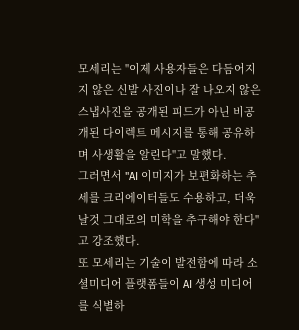모세리는 "이제 사용자들은 다듬어지지 않은 신발 사진이나 잘 나오지 않은 스냅사진을 공개된 피드가 아닌 비공개된 다이렉트 메시지를 통해 공유하며 사생활을 알린다"고 말했다.
그러면서 "AI 이미지가 보편화하는 추세를 크리에이터들도 수용하고, 더욱 날것 그대로의 미학을 추구해야 한다"고 강조했다.
또 모세리는 기술이 발전함에 따라 소셜미디어 플랫폼들이 AI 생성 미디어를 식별하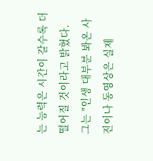는 능력은 시간이 갈수록 더 떨어질 것이라고 밝혔다.
그는 "인생 대부분 봐온 사진이나 동영상은 실제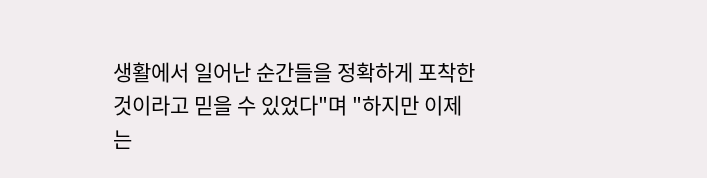생활에서 일어난 순간들을 정확하게 포착한 것이라고 믿을 수 있었다"며 "하지만 이제는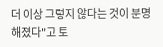더 이상 그렇지 않다는 것이 분명해졌다"고 토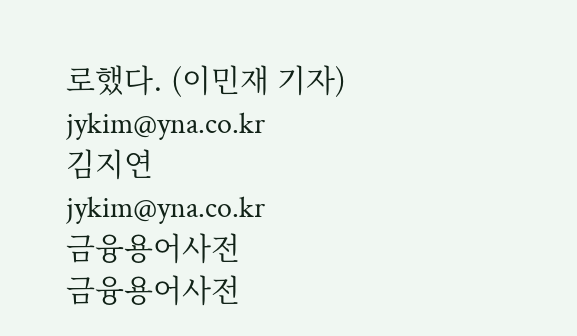로했다. (이민재 기자)
jykim@yna.co.kr
김지연
jykim@yna.co.kr
금융용어사전
금융용어사전